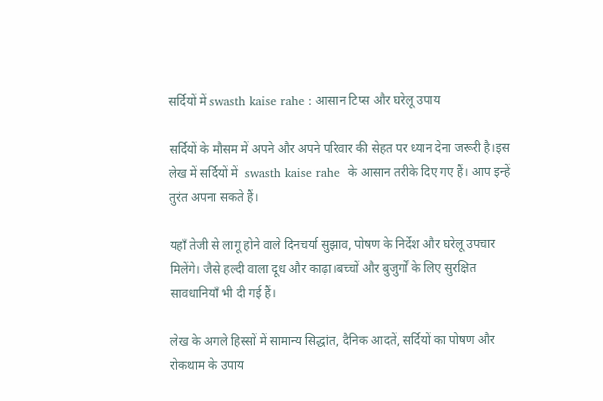सर्दियों में swasth kaise rahe : आसान टिप्स और घरेलू उपाय

सर्दियों के मौसम में अपने और अपने परिवार की सेहत पर ध्यान देना जरूरी है।इस लेख में सर्दियों में  swasth kaise rahe  के आसान तरीके दिए गए हैं। आप इन्हें तुरंत अपना सकते हैं।

यहाँ तेजी से लागू होने वाले दिनचर्या सुझाव, पोषण के निर्देश और घरेलू उपचार मिलेंगे। जैसे हल्दी वाला दूध और काढ़ा।बच्चों और बुजुर्गों के लिए सुरक्षित सावधानियाँ भी दी गई हैं।

लेख के अगले हिस्सों में सामान्य सिद्धांत, दैनिक आदतें, सर्दियों का पोषण और रोकथाम के उपाय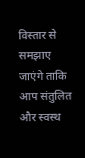विस्तार से समझाए जाएंगे ताकि आप संतुलित और स्वस्थ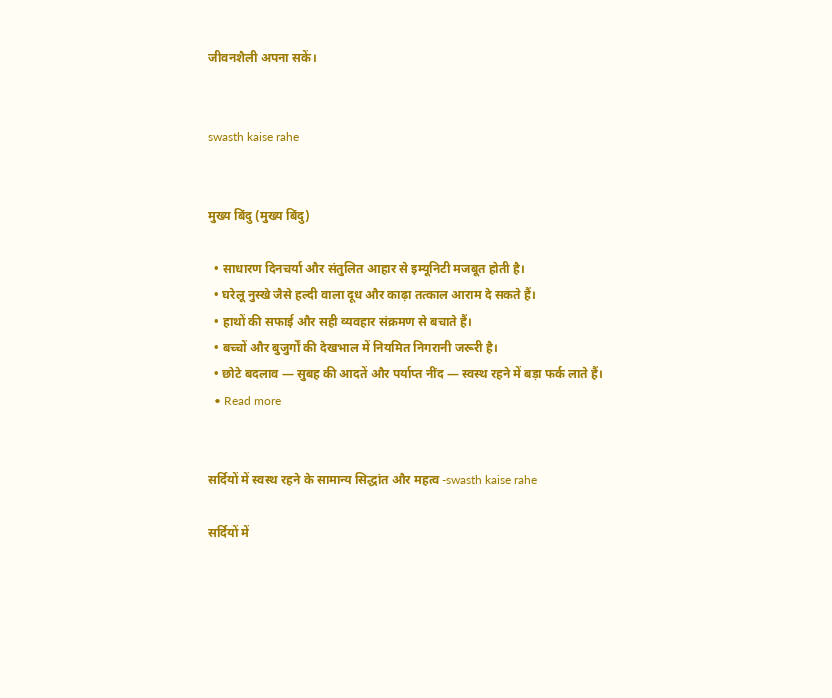जीवनशैली अपना सकें।


swasth kaise rahe


मुख्य बिंदु (मुख्य बिंदु)

  • साधारण दिनचर्या और संतुलित आहार से इम्यूनिटी मजबूत होती है।
  • घरेलू नुस्खे जैसे हल्दी वाला दूध और काढ़ा तत्काल आराम दे सकते हैं।
  • हाथों की सफाई और सही व्यवहार संक्रमण से बचाते हैं।
  • बच्चों और बुजुर्गों की देखभाल में नियमित निगरानी जरूरी है।
  • छोटे बदलाव — सुबह की आदतें और पर्याप्त नींद — स्वस्थ रहने में बड़ा फर्क लाते हैं।
  • Read more


सर्दियों में स्वस्थ रहने के सामान्य सिद्धांत और महत्व -swasth kaise rahe

सर्दियों में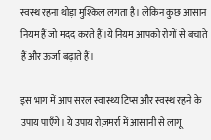स्वस्थ रहना थोड़ा मुश्किल लगता है। लेकिन कुछ आसान नियम हैं जो मदद करते हैं।ये नियम आपको रोगों से बचाते हैं और ऊर्जा बढ़ाते हैं।

इस भाग में आप सरल स्वास्थ्य टिप्स और स्वस्थ रहने के उपाय पाएँगे। ये उपाय रोज़मर्रा में आसानी से लागू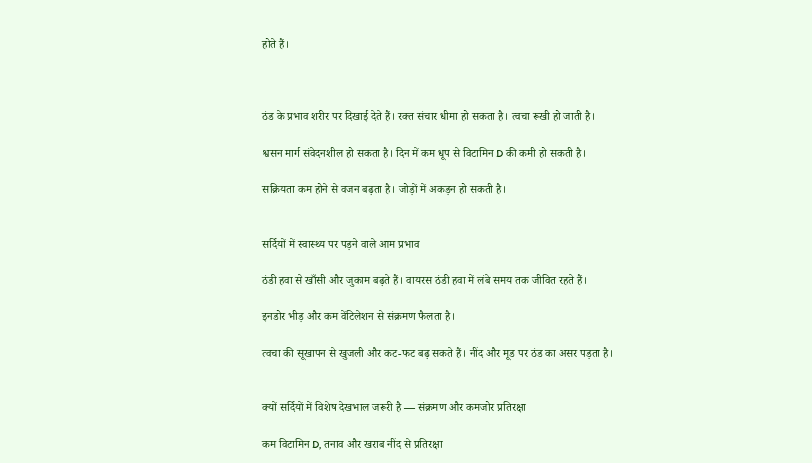होते हैं।



ठंड के प्रभाव शरीर पर दिखाई देते हैं। रक्त संचार धीमा हो सकता है। त्वचा रूखी हो जाती है।

श्वसन मार्ग संवेदनशील हो सकता है। दिन में कम धूप से विटामिन D की कमी हो सकती है।

सक्रियता कम होने से वजन बढ़ता है। जोड़ों में अकड़न हो सकती है।


सर्दियों में स्वास्थ्य पर पड़ने वाले आम प्रभाव

ठंडी हवा से खाँसी और जुकाम बढ़ते हैं। वायरस ठंडी हवा में लंबे समय तक जीवित रहते हैं।

इनडोर भीड़ और कम वेंटिलेशन से संक्रमण फैलता है।

त्वचा की सूखापन से खुजली और कट-फट बढ़ सकते हैं। नींद और मूड पर ठंड का असर पड़ता है।


क्यों सर्दियों में विशेष देखभाल जरूरी है — संक्रमण और कमजोर प्रतिरक्षा

कम विटामिन D, तनाव और खराब नींद से प्रतिरक्षा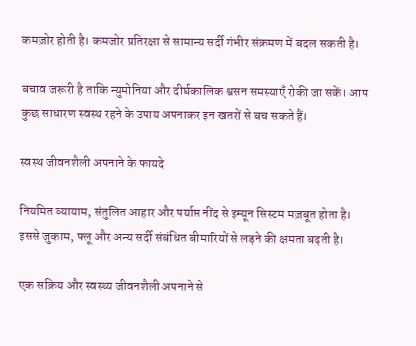कमज़ोर होती है। कमजोर प्रतिरक्षा से सामान्य सर्दी गंभीर संक्रमण में बदल सकती है।

बचाव जरूरी है ताकि न्युमोनिया और दीर्घकालिक श्वसन समस्याएँ रोकी जा सकें। आप कुछ साधारण स्वस्थ रहने के उपाय अपनाकर इन खतरों से बच सकते हैं।

स्वस्थ जीवनशैली अपनाने के फायदे

नियमित व्यायाम, संतुलित आहार और पर्याप्त नींद से इम्यून सिस्टम मज़बूत होता है। इससे जुकाम, फ्लू और अन्य सर्दी संबंधित बीमारियों से लड़ने की क्षमता बढ़ती है।

एक सक्रिय और स्वस्थ्य जीवनशैली अपनाने से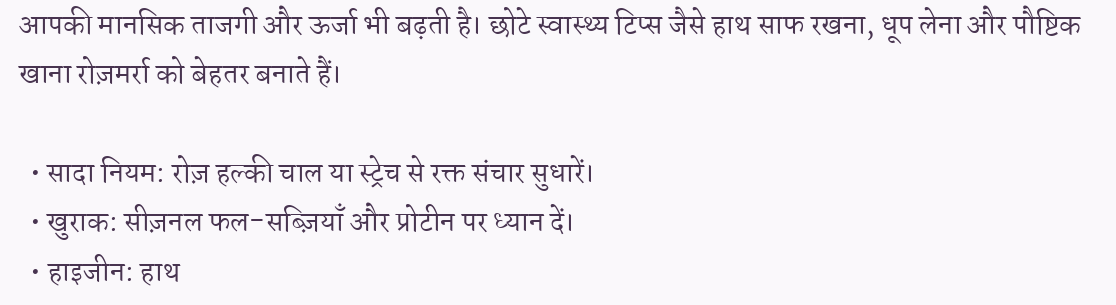आपकी मानसिक ताजगी और ऊर्जा भी बढ़ती है। छोटे स्वास्थ्य टिप्स जैसे हाथ साफ रखना, धूप लेना और पौष्टिक खाना रोज़मर्रा को बेहतर बनाते हैं।

  • सादा नियम: रोज़ हल्की चाल या स्ट्रेच से रक्त संचार सुधारें।
  • खुराक: सीज़नल फल-सब्ज़ियाँ और प्रोटीन पर ध्यान दें।
  • हाइजीन: हाथ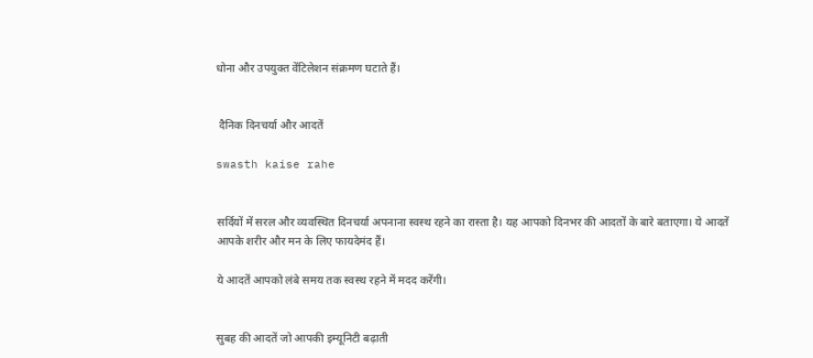धोना और उपयुक्त वेंटिलेशन संक्रमण घटाते हैं।


 दैनिक दिनचर्या और आदतें

swasth kaise rahe


सर्दियों में सरल और व्यवस्थित दिनचर्या अपनाना स्वस्थ रहने का रास्ता है। यह आपको दिनभर की आदतों के बारे बताएगा। ये आदतें आपके शरीर और मन के लिए फायदेमंद हैं।

ये आदतें आपको लंबे समय तक स्वस्थ रहने में मदद करेंगी।


सुबह की आदतें जो आपकी इम्यूनिटी बढ़ाती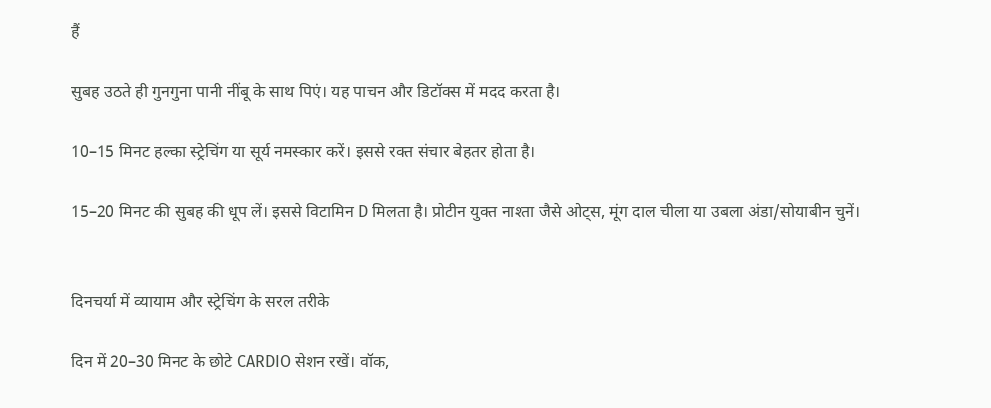हैं

सुबह उठते ही गुनगुना पानी नींबू के साथ पिएं। यह पाचन और डिटॉक्स में मदद करता है।

10–15 मिनट हल्का स्ट्रेचिंग या सूर्य नमस्कार करें। इससे रक्त संचार बेहतर होता है।

15–20 मिनट की सुबह की धूप लें। इससे विटामिन D मिलता है। प्रोटीन युक्त नाश्ता जैसे ओट्स, मूंग दाल चीला या उबला अंडा/सोयाबीन चुनें।


दिनचर्या में व्यायाम और स्ट्रेचिंग के सरल तरीके

दिन में 20–30 मिनट के छोटे CARDIO सेशन रखें। वॉक,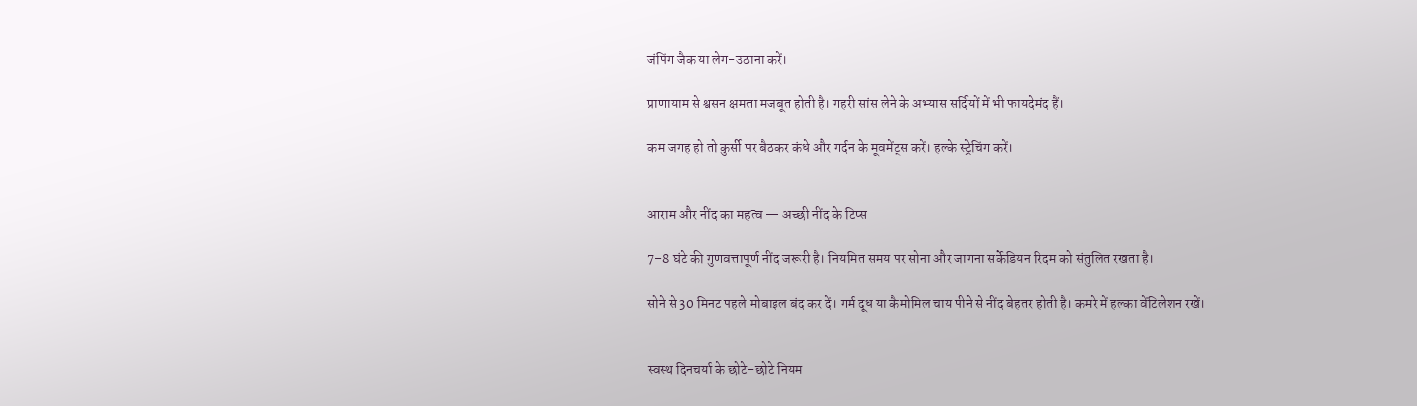जंपिंग जैक या लेग-उठाना करें।

प्राणायाम से श्वसन क्षमता मजबूत होती है। गहरी सांस लेने के अभ्यास सर्दियों में भी फायदेमंद हैं।

कम जगह हो तो कुर्सी पर बैठकर कंधे और गर्दन के मूवमेंट्स करें। हल्के स्ट्रेचिंग करें।


आराम और नींद का महत्व — अच्छी नींद के टिप्स

7–8 घंटे की गुणवत्तापूर्ण नींद जरूरी है। नियमित समय पर सोना और जागना सर्केडियन रिदम को संतुलित रखता है।

सोने से 30 मिनट पहले मोबाइल बंद कर दें। गर्म दूध या कैमोमिल चाय पीने से नींद बेहतर होती है। कमरे में हल्का वेंटिलेशन रखें।


स्वस्थ दिनचर्या के छोटे-छोटे नियम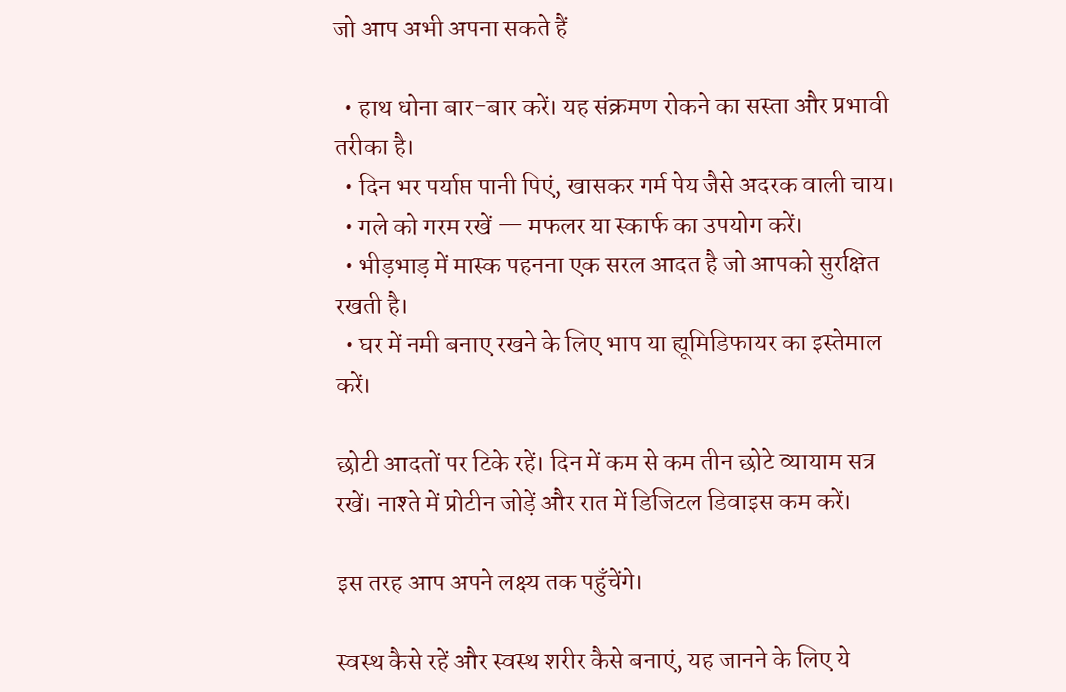जो आप अभी अपना सकते हैं

  • हाथ धोना बार-बार करें। यह संक्रमण रोकने का सस्ता और प्रभावी तरीका है।
  • दिन भर पर्याप्त पानी पिएं, खासकर गर्म पेय जैसे अदरक वाली चाय।
  • गले को गरम रखें — मफलर या स्कार्फ का उपयोग करें।
  • भीड़भाड़ में मास्क पहनना एक सरल आदत है जो आपको सुरक्षित रखती है।
  • घर में नमी बनाए रखने के लिए भाप या ह्यूमिडिफायर का इस्तेमाल करें।

छोटी आदतों पर टिके रहें। दिन में कम से कम तीन छोटे व्यायाम सत्र रखें। नाश्ते में प्रोटीन जोड़ें और रात में डिजिटल डिवाइस कम करें।

इस तरह आप अपने लक्ष्य तक पहुँचेंगे।

स्वस्थ कैसे रहें और स्वस्थ शरीर कैसे बनाएं, यह जानने के लिए ये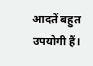आदतें बहुत उपयोगी हैं।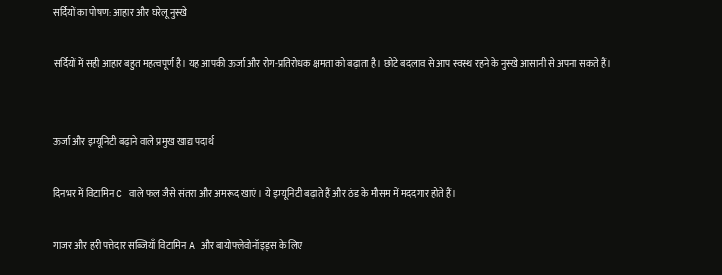सर्दियों का पोषण: आहार और घरेलू नुस्खे

सर्दियों में सही आहार बहुत महत्वपूर्ण है। यह आपकी ऊर्जा और रोग-प्रतिरोधक क्षमता को बढ़ाता है। छोटे बदलाव से आप स्वस्थ रहने के नुस्खे आसानी से अपना सकते हैं।


ऊर्जा और इम्यूनिटी बढ़ाने वाले प्रमुख खाद्य पदार्थ

दिनभर में विटामिन C वाले फल जैसे संतरा और अमरूद खाएं। ये इम्यूनिटी बढ़ाते हैं और ठंड के मौसम में मददगार होते हैं।

गाजर और हरी पत्तेदार सब्जियाँ विटामिन A और बायोफ्लेवोनॉइड्स के लिए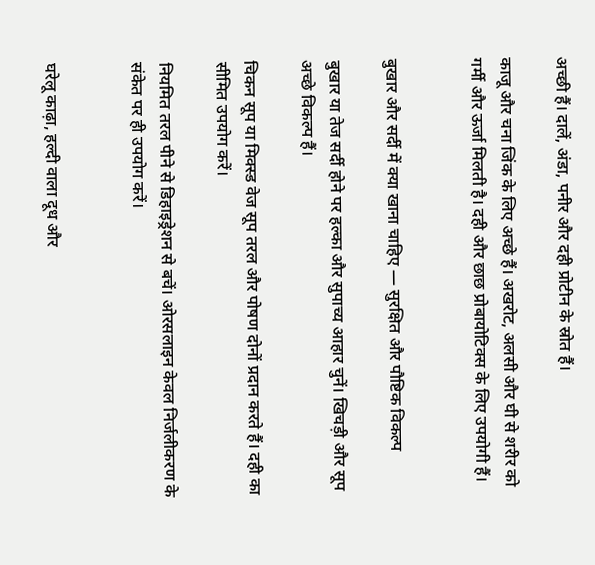अच्छी हैं। दालें, अंडा, पनीर और दही प्रोटीन के स्रोत हैं।

काजू और चना जिंक के लिए अच्छे हैं। अखरोट, अलसी और घी से शरीर को गर्मी और ऊर्जा मिलती है। दही और छाछ प्रोबायोटिक्स के लिए उपयोगी हैं।


बुखार और सर्दी में क्या खाना चाहिए — सुरक्षित और पौष्टिक विकल्प

बुखार या तेज सर्दी होने पर हल्का और सुपाच्य आहार चुनें। खिचड़ी और सूप अच्छे विकल्प हैं।

चिकन सूप या मिक्स्ड वेज सूप तरल और पोषण दोनों प्रदान करते हैं। दही का सीमित उपयोग करें।

नियमित तरल पीने से डिहाइड्रेशन से बचें। ओरसलाइन केवल निर्जलीकरण के संकेत पर ही उपयोग करें।


घरेलू काढ़ा, हल्दी वाला दूध और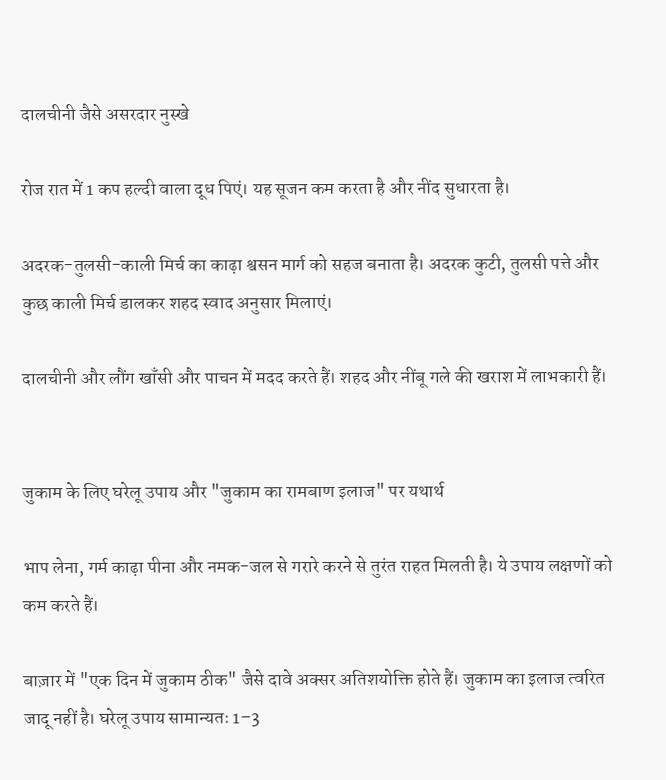दालचीनी जैसे असरदार नुस्खे

रोज रात में 1 कप हल्दी वाला दूध पिएं। यह सूजन कम करता है और नींद सुधारता है।

अदरक-तुलसी-काली मिर्च का काढ़ा श्वसन मार्ग को सहज बनाता है। अदरक कुटी, तुलसी पत्ते और कुछ काली मिर्च डालकर शहद स्वाद अनुसार मिलाएं।

दालचीनी और लौंग खाँसी और पाचन में मदद करते हैं। शहद और नींबू गले की खराश में लाभकारी हैं।


जुकाम के लिए घरेलू उपाय और "जुकाम का रामबाण इलाज" पर यथार्थ

भाप लेना, गर्म काढ़ा पीना और नमक-जल से गरारे करने से तुरंत राहत मिलती है। ये उपाय लक्षणों को कम करते हैं।

बाज़ार में "एक दिन में जुकाम ठीक" जैसे दावे अक्सर अतिशयोक्ति होते हैं। जुकाम का इलाज त्वरित जादू नहीं है। घरेलू उपाय सामान्यतः 1–3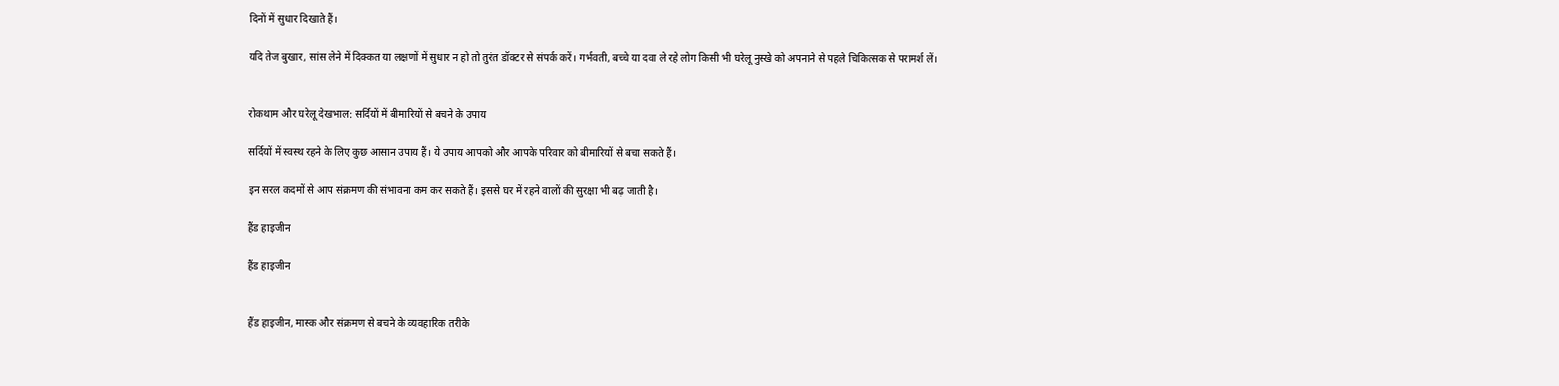दिनों में सुधार दिखाते हैं।

यदि तेज बुखार, सांस लेने में दिक्कत या लक्षणों में सुधार न हो तो तुरंत डॉक्टर से संपर्क करें। गर्भवती, बच्चे या दवा ले रहे लोग किसी भी घरेलू नुस्खे को अपनाने से पहले चिकित्सक से परामर्श लें।


रोकथाम और घरेलू देखभाल: सर्दियों में बीमारियों से बचने के उपाय

सर्दियों में स्वस्थ रहने के लिए कुछ आसान उपाय हैं। ये उपाय आपको और आपके परिवार को बीमारियों से बचा सकते हैं।

इन सरल कदमों से आप संक्रमण की संभावना कम कर सकते हैं। इससे घर में रहने वालों की सुरक्षा भी बढ़ जाती है।

हैंड हाइजीन

हैंड हाइजीन


हैंड हाइजीन, मास्क और संक्रमण से बचने के व्यवहारिक तरीके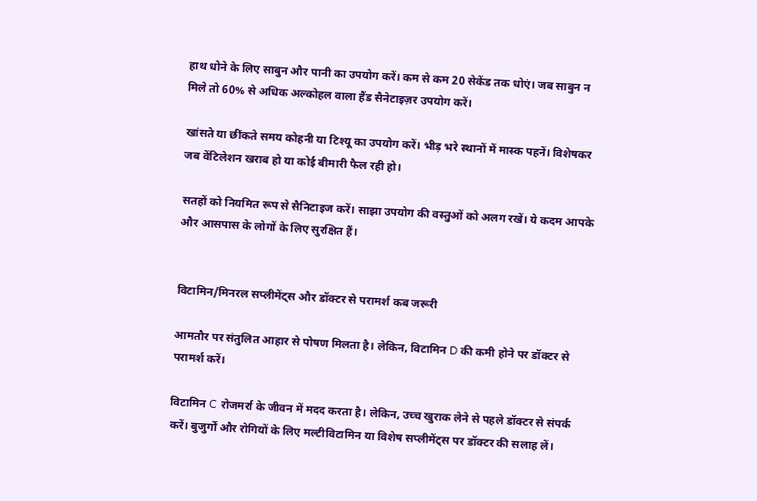हाथ धोने के लिए साबुन और पानी का उपयोग करें। कम से कम 20 सेकेंड तक धोएं। जब साबुन न मिले तो 60% से अधिक अल्कोहल वाला हैंड सैनेटाइज़र उपयोग करें।

खांसते या छींकते समय कोहनी या टिश्यू का उपयोग करें। भीड़ भरे स्थानों में मास्क पहनें। विशेषकर जब वेंटिलेशन खराब हो या कोई बीमारी फैल रही हो।

सतहों को नियमित रूप से सैनिटाइज करें। साझा उपयोग की वस्तुओं को अलग रखें। ये कदम आपके और आसपास के लोगों के लिए सुरक्षित हैं।


विटामिन/मिनरल सप्लीमेंट्स और डॉक्टर से परामर्श कब जरूरी

आमतौर पर संतुलित आहार से पोषण मिलता है। लेकिन, विटामिन D की कमी होने पर डॉक्टर से परामर्श करें।

विटामिन C रोजमर्रा के जीवन में मदद करता है। लेकिन, उच्च खुराक लेने से पहले डॉक्टर से संपर्क करें। बुजुर्गों और रोगियों के लिए मल्टीविटामिन या विशेष सप्लीमेंट्स पर डॉक्टर की सलाह लें।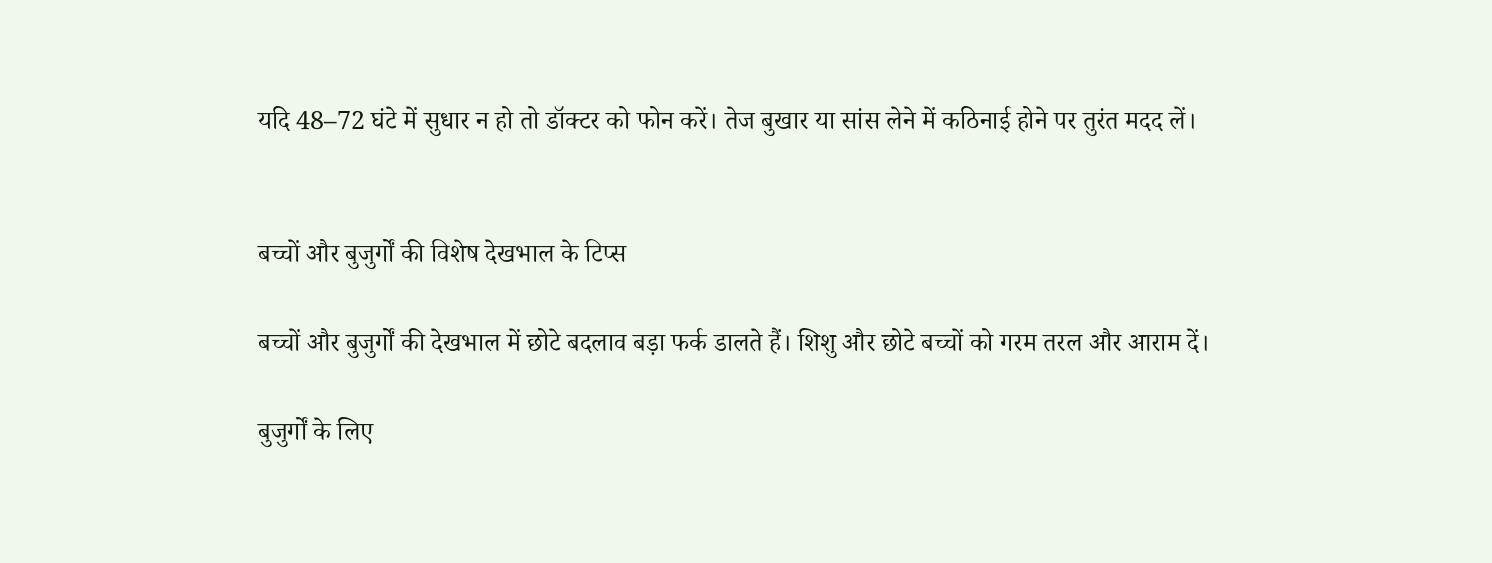यदि 48–72 घंटे में सुधार न हो तो डॉक्टर को फोन करें। तेज बुखार या सांस लेने में कठिनाई होने पर तुरंत मदद लें।


बच्चों और बुजुर्गों की विशेष देखभाल के टिप्स

बच्चों और बुजुर्गों की देखभाल में छोटे बदलाव बड़ा फर्क डालते हैं। शिशु और छोटे बच्चों को गरम तरल और आराम दें।

बुजुर्गों के लिए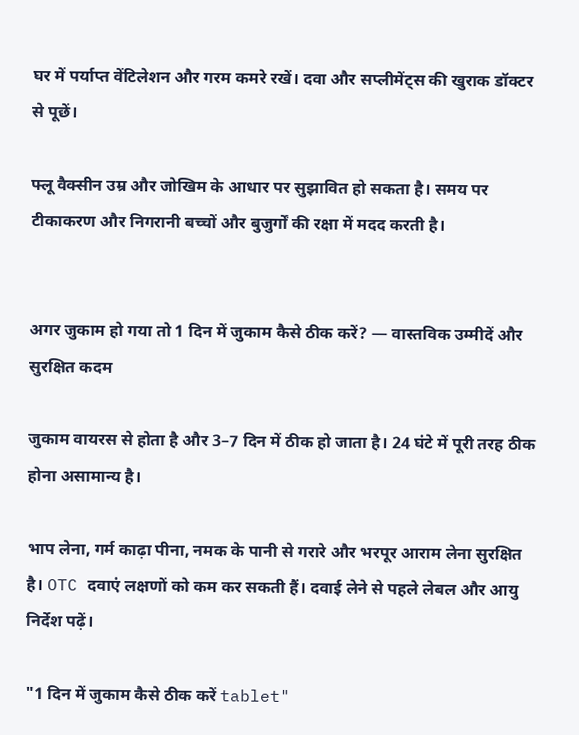घर में पर्याप्त वेंटिलेशन और गरम कमरे रखें। दवा और सप्लीमेंट्स की खुराक डॉक्टर से पूछें।

फ्लू वैक्सीन उम्र और जोखिम के आधार पर सुझावित हो सकता है। समय पर टीकाकरण और निगरानी बच्चों और बुजुर्गों की रक्षा में मदद करती है।


अगर जुकाम हो गया तो 1 दिन में जुकाम कैसे ठीक करें? — वास्तविक उम्मीदें और सुरक्षित कदम

जुकाम वायरस से होता है और 3–7 दिन में ठीक हो जाता है। 24 घंटे में पूरी तरह ठीक होना असामान्य है।

भाप लेना, गर्म काढ़ा पीना, नमक के पानी से गरारे और भरपूर आराम लेना सुरक्षित है। OTC दवाएं लक्षणों को कम कर सकती हैं। दवाई लेने से पहले लेबल और आयु निर्देश पढ़ें।

"1 दिन में जुकाम कैसे ठीक करें tablet"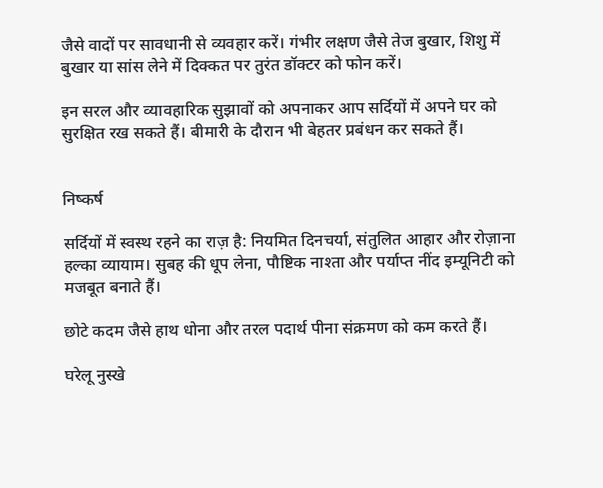जैसे वादों पर सावधानी से व्यवहार करें। गंभीर लक्षण जैसे तेज बुखार, शिशु में बुखार या सांस लेने में दिक्कत पर तुरंत डॉक्टर को फोन करें।

इन सरल और व्यावहारिक सुझावों को अपनाकर आप सर्दियों में अपने घर को सुरक्षित रख सकते हैं। बीमारी के दौरान भी बेहतर प्रबंधन कर सकते हैं।


निष्कर्ष

सर्दियों में स्वस्थ रहने का राज़ है: नियमित दिनचर्या, संतुलित आहार और रोज़ाना हल्का व्यायाम। सुबह की धूप लेना, पौष्टिक नाश्ता और पर्याप्त नींद इम्यूनिटी को मजबूत बनाते हैं।

छोटे कदम जैसे हाथ धोना और तरल पदार्थ पीना संक्रमण को कम करते हैं।

घरेलू नुस्खे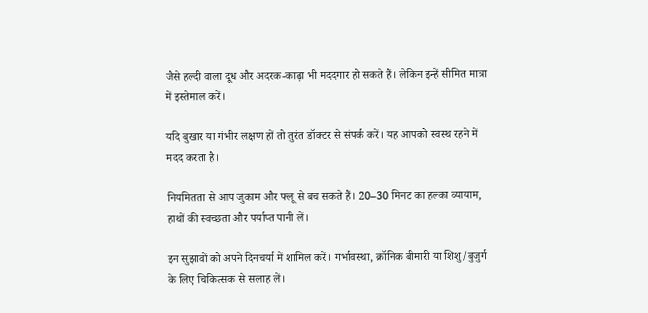जैसे हल्दी वाला दूध और अदरक-काढ़ा भी मददगार हो सकते हैं। लेकिन इन्हें सीमित मात्रा में इस्तेमाल करें।

यदि बुखार या गंभीर लक्षण हों तो तुरंत डॉक्टर से संपर्क करें। यह आपको स्वस्थ रहने में मदद करता है।

नियमितता से आप जुकाम और फ्लू से बच सकते हैं। 20–30 मिनट का हल्का व्यायाम, हाथों की स्वच्छता और पर्याप्त पानी लें।

इन सुझावों को अपने दिनचर्या में शामिल करें। गर्भावस्था, क्रॉनिक बीमारी या शिशु/बुजुर्ग के लिए चिकित्सक से सलाह लें।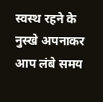स्वस्थ रहने के नुस्खे अपनाकर आप लंबे समय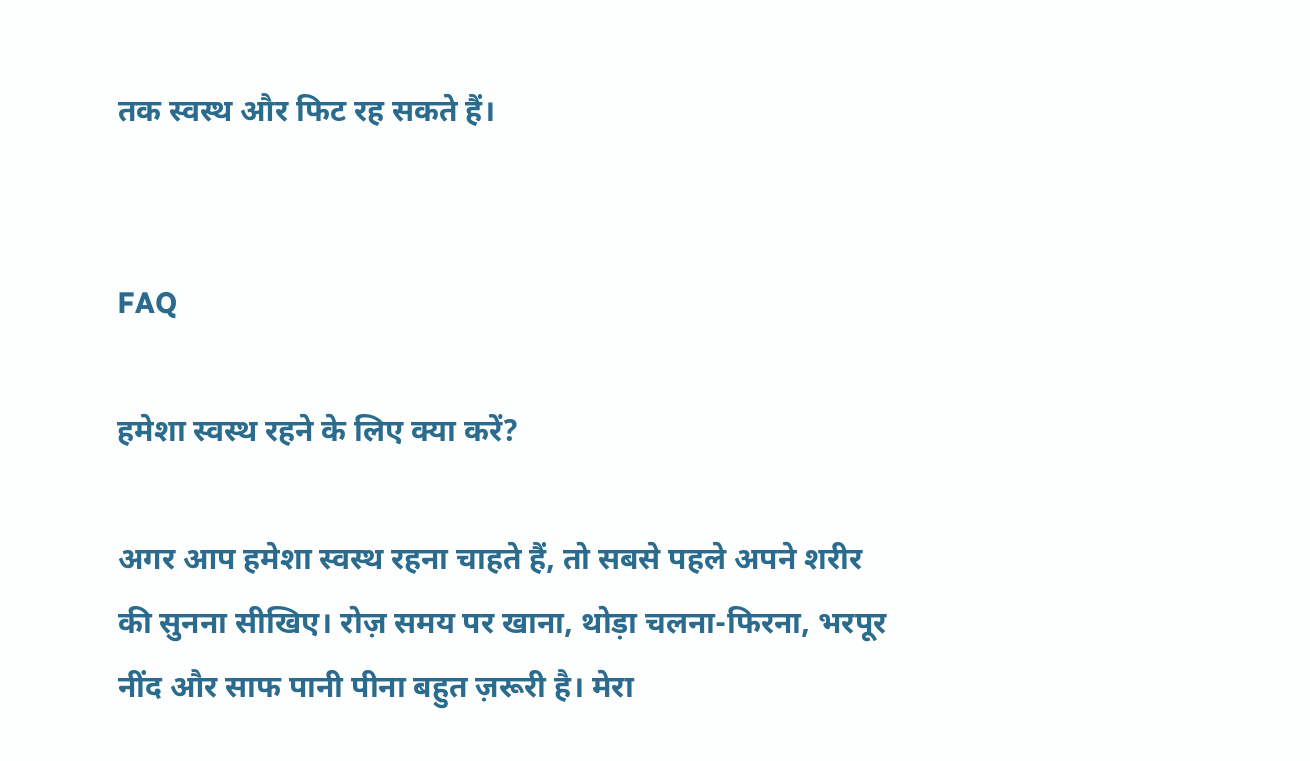तक स्वस्थ और फिट रह सकते हैं।


FAQ

हमेशा स्वस्थ रहने के लिए क्या करें?

अगर आप हमेशा स्वस्थ रहना चाहते हैं, तो सबसे पहले अपने शरीर की सुनना सीखिए। रोज़ समय पर खाना, थोड़ा चलना-फिरना, भरपूर नींद और साफ पानी पीना बहुत ज़रूरी है। मेरा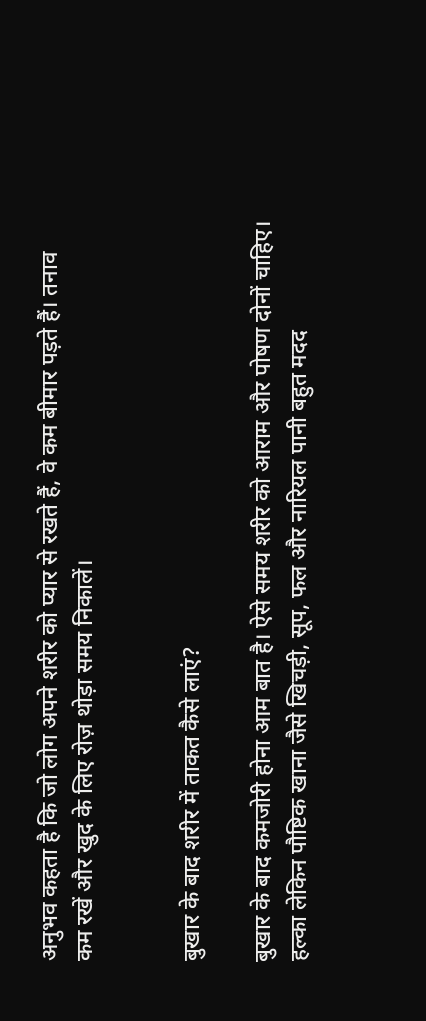अनुभव कहता है कि जो लोग अपने शरीर को प्यार से रखते हैं, वे कम बीमार पड़ते हैं। तनाव कम रखें और खुद के लिए रोज़ थोड़ा समय निकालें।


बुखार के बाद शरीर में ताकत कैसे लाएं?

बुखार के बाद कमजोरी होना आम बात है। ऐसे समय शरीर को आराम और पोषण दोनों चाहिए। हल्का लेकिन पौष्टिक खाना जैसे खिचड़ी, सूप, फल और नारियल पानी बहुत मदद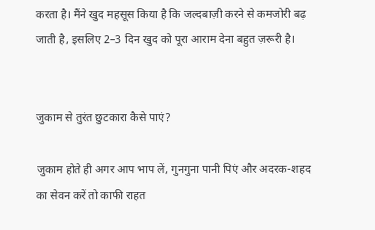करता है। मैंने खुद महसूस किया है कि जल्दबाज़ी करने से कमजोरी बढ़ जाती है, इसलिए 2–3 दिन खुद को पूरा आराम देना बहुत ज़रूरी है।


जुकाम से तुरंत छुटकारा कैसे पाएं?

जुकाम होते ही अगर आप भाप लें, गुनगुना पानी पिएं और अदरक-शहद का सेवन करें तो काफी राहत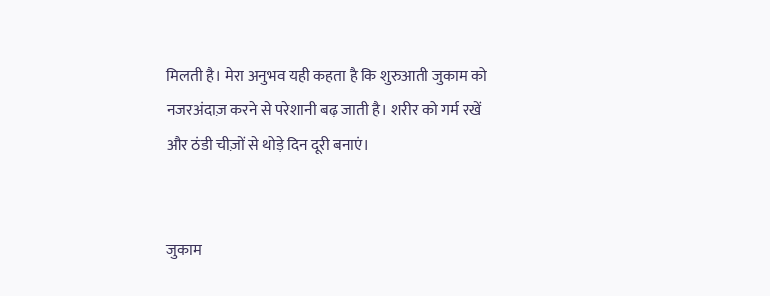मिलती है। मेरा अनुभव यही कहता है कि शुरुआती जुकाम को नजरअंदाज़ करने से परेशानी बढ़ जाती है। शरीर को गर्म रखें और ठंडी चीज़ों से थोड़े दिन दूरी बनाएं।


जुकाम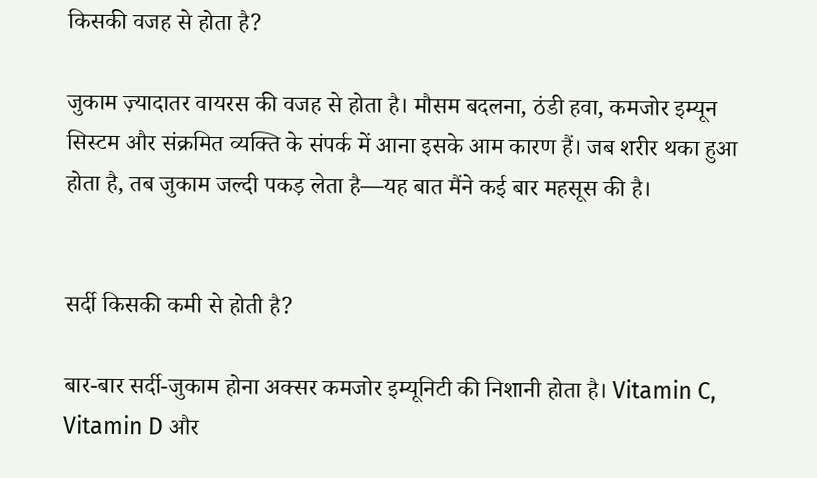किसकी वजह से होता है?

जुकाम ज़्यादातर वायरस की वजह से होता है। मौसम बदलना, ठंडी हवा, कमजोर इम्यून सिस्टम और संक्रमित व्यक्ति के संपर्क में आना इसके आम कारण हैं। जब शरीर थका हुआ होता है, तब जुकाम जल्दी पकड़ लेता है—यह बात मैंने कई बार महसूस की है।


सर्दी किसकी कमी से होती है?

बार-बार सर्दी-जुकाम होना अक्सर कमजोर इम्यूनिटी की निशानी होता है। Vitamin C, Vitamin D और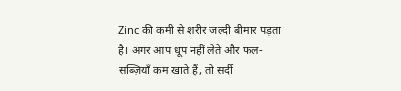Zinc की कमी से शरीर जल्दी बीमार पड़ता है। अगर आप धूप नहीं लेते और फल-सब्ज़ियाँ कम खाते हैं, तो सर्दी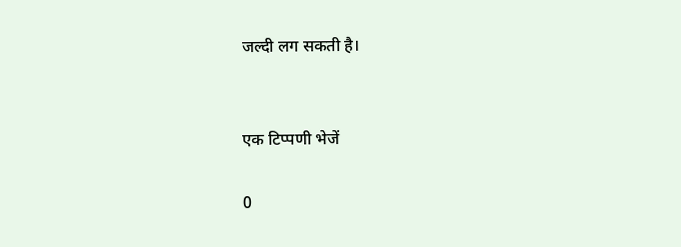जल्दी लग सकती है।


एक टिप्पणी भेजें

0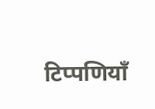टिप्पणियाँ